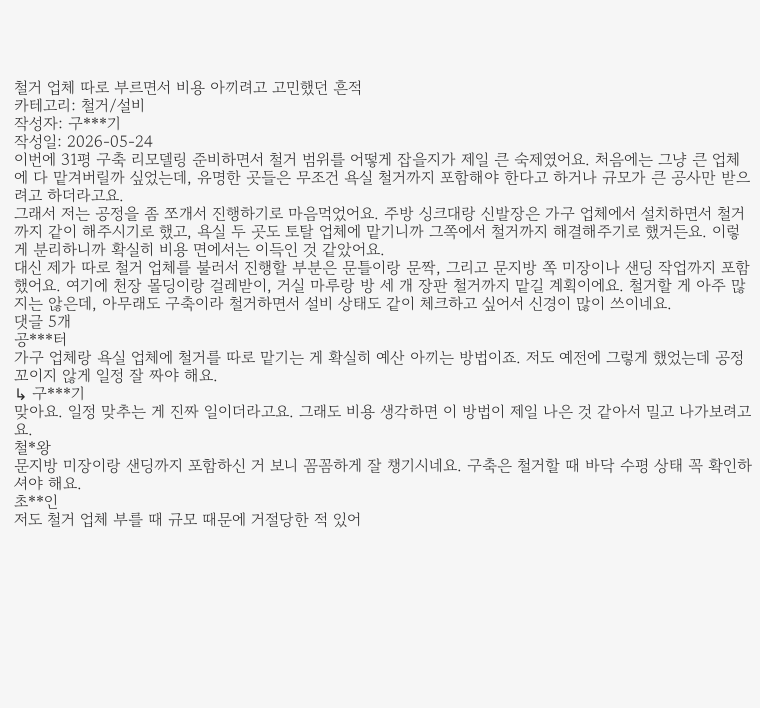철거 업체 따로 부르면서 비용 아끼려고 고민했던 흔적
카테고리: 철거/설비
작성자: 구***기
작성일: 2026-05-24
이번에 31평 구축 리모델링 준비하면서 철거 범위를 어떻게 잡을지가 제일 큰 숙제였어요. 처음에는 그냥 큰 업체에 다 맡겨버릴까 싶었는데, 유명한 곳들은 무조건 욕실 철거까지 포함해야 한다고 하거나 규모가 큰 공사만 받으려고 하더라고요.
그래서 저는 공정을 좀 쪼개서 진행하기로 마음먹었어요. 주방 싱크대랑 신발장은 가구 업체에서 설치하면서 철거까지 같이 해주시기로 했고, 욕실 두 곳도 토탈 업체에 맡기니까 그쪽에서 철거까지 해결해주기로 했거든요. 이렇게 분리하니까 확실히 비용 면에서는 이득인 것 같았어요.
대신 제가 따로 철거 업체를 불러서 진행할 부분은 문틀이랑 문짝, 그리고 문지방 쪽 미장이나 샌딩 작업까지 포함했어요. 여기에 천장 몰딩이랑 걸레받이, 거실 마루랑 방 세 개 장판 철거까지 맡길 계획이에요. 철거할 게 아주 많지는 않은데, 아무래도 구축이라 철거하면서 설비 상태도 같이 체크하고 싶어서 신경이 많이 쓰이네요.
댓글 5개
공***터
가구 업체랑 욕실 업체에 철거를 따로 맡기는 게 확실히 예산 아끼는 방법이죠. 저도 예전에 그렇게 했었는데 공정 꼬이지 않게 일정 잘 짜야 해요.
↳ 구***기
맞아요. 일정 맞추는 게 진짜 일이더라고요. 그래도 비용 생각하면 이 방법이 제일 나은 것 같아서 밀고 나가보려고요.
철*왕
문지방 미장이랑 샌딩까지 포함하신 거 보니 꼼꼼하게 잘 챙기시네요. 구축은 철거할 때 바닥 수평 상태 꼭 확인하셔야 해요.
초**인
저도 철거 업체 부를 때 규모 때문에 거절당한 적 있어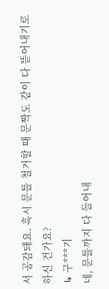서 공감돼요. 혹시 문틀 철거할 때 문짝도 같이 다 뜯어내기로 하신 건가요?
↳ 구***기
네, 문틀까지 다 들어내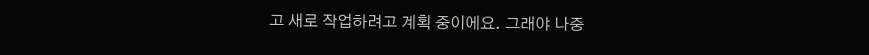고 새로 작업하려고 계획 중이에요. 그래야 나중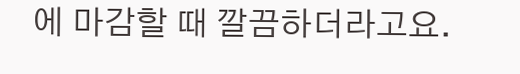에 마감할 때 깔끔하더라고요.